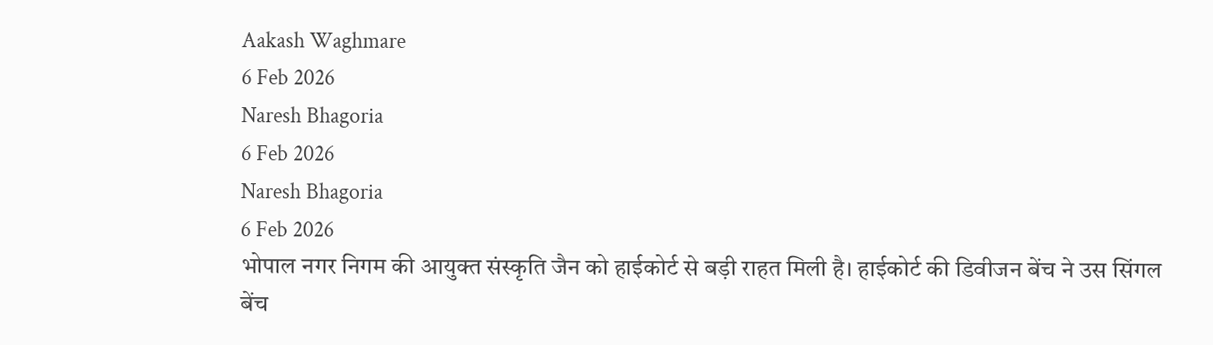Aakash Waghmare
6 Feb 2026
Naresh Bhagoria
6 Feb 2026
Naresh Bhagoria
6 Feb 2026
भोपाल नगर निगम की आयुक्त संस्कृति जैन को हाईकोर्ट से बड़ी राहत मिली है। हाईकोर्ट की डिवीजन बेंच ने उस सिंगल बेंच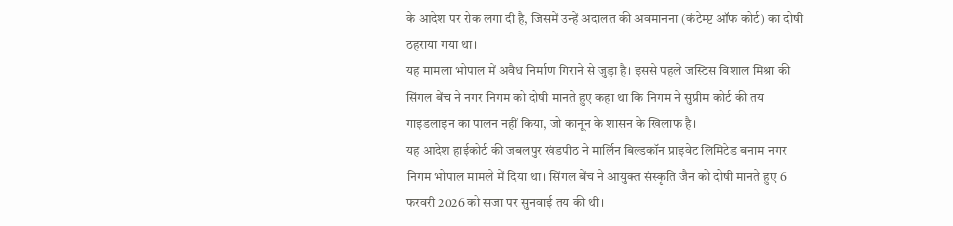के आदेश पर रोक लगा दी है, जिसमें उन्हें अदालत की अवमानना (कंटेम्प्ट ऑफ कोर्ट) का दोषी ठहराया गया था।
यह मामला भोपाल में अवैध निर्माण गिराने से जुड़ा है। इससे पहले जस्टिस विशाल मिश्रा की सिंगल बेंच ने नगर निगम को दोषी मानते हुए कहा था कि निगम ने सुप्रीम कोर्ट की तय गाइडलाइन का पालन नहीं किया, जो कानून के शासन के खिलाफ है।
यह आदेश हाईकोर्ट की जबलपुर खंडपीठ ने मार्लिन बिल्डकॉन प्राइवेट लिमिटेड बनाम नगर निगम भोपाल मामले में दिया था। सिंगल बेंच ने आयुक्त संस्कृति जैन को दोषी मानते हुए 6 फरवरी 2026 को सजा पर सुनवाई तय की थी।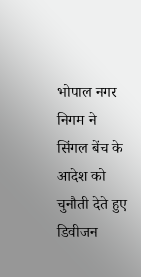भोपाल नगर निगम ने सिंगल बेंच के आदेश को चुनौती देते हुए डिवीजन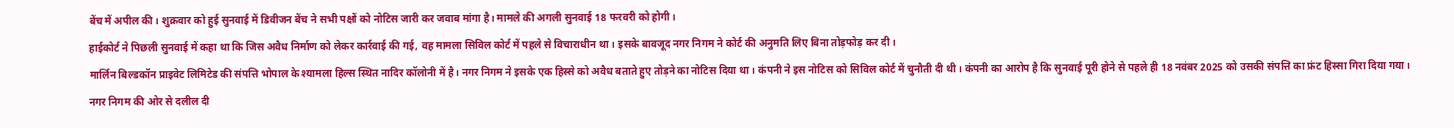बेंच में अपील की। शुक्रवार को हुई सुनवाई में डिवीजन बेंच ने सभी पक्षों को नोटिस जारी कर जवाब मांगा है। मामले की अगली सुनवाई 18 फरवरी को होगी।
हाईकोर्ट ने पिछली सुनवाई में कहा था कि जिस अवैध निर्माण को लेकर कार्रवाई की गई, वह मामला सिविल कोर्ट में पहले से विचाराधीन था। इसके बावजूद नगर निगम ने कोर्ट की अनुमति लिए बिना तोड़फोड़ कर दी।
मार्लिन बिल्डकॉन प्राइवेट लिमिटेड की संपत्ति भोपाल के श्यामला हिल्स स्थित नादिर कॉलोनी में है। नगर निगम ने इसके एक हिस्से को अवैध बताते हुए तोड़ने का नोटिस दिया था। कंपनी ने इस नोटिस को सिविल कोर्ट में चुनौती दी थी। कंपनी का आरोप है कि सुनवाई पूरी होने से पहले ही 18 नवंबर 2025 को उसकी संपत्ति का फ्रंट हिस्सा गिरा दिया गया।
नगर निगम की ओर से दलील दी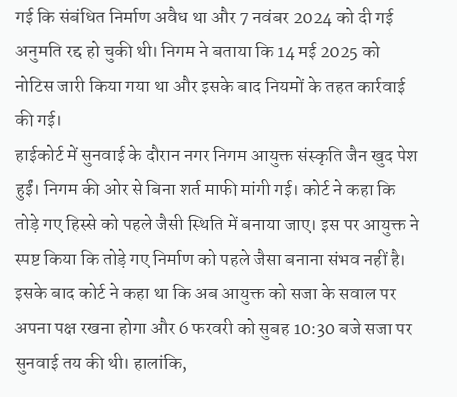गई कि संबंधित निर्माण अवैध था और 7 नवंबर 2024 को दी गई अनुमति रद्द हो चुकी थी। निगम ने बताया कि 14 मई 2025 को नोटिस जारी किया गया था और इसके बाद नियमों के तहत कार्रवाई की गई।
हाईकोर्ट में सुनवाई के दौरान नगर निगम आयुक्त संस्कृति जैन खुद पेश हुईं। निगम की ओर से बिना शर्त माफी मांगी गई। कोर्ट ने कहा कि तोड़े गए हिस्से को पहले जैसी स्थिति में बनाया जाए। इस पर आयुक्त ने स्पष्ट किया कि तोड़े गए निर्माण को पहले जैसा बनाना संभव नहीं है।
इसके बाद कोर्ट ने कहा था कि अब आयुक्त को सजा के सवाल पर अपना पक्ष रखना होगा और 6 फरवरी को सुबह 10:30 बजे सजा पर सुनवाई तय की थी। हालांकि,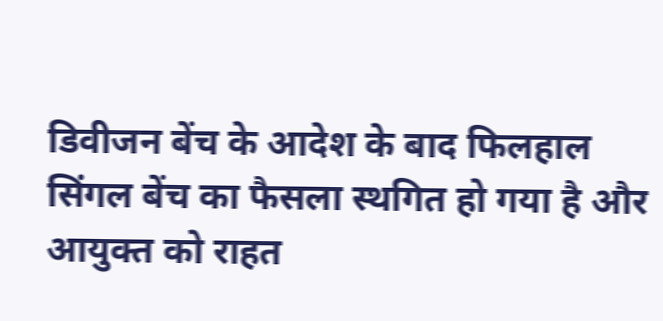डिवीजन बेंच के आदेश के बाद फिलहाल सिंगल बेंच का फैसला स्थगित हो गया है और आयुक्त को राहत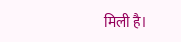मिली है।